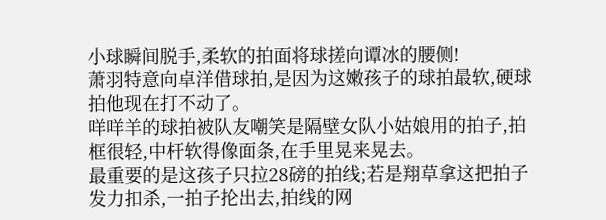小球瞬间脱手,柔软的拍面将球搓向谭冰的腰侧!
萧羽特意向卓洋借球拍,是因为这嫩孩子的球拍最软,硬球拍他现在打不动了。
咩咩羊的球拍被队友嘲笑是隔壁女队小姑娘用的拍子,拍框很轻,中杆软得像面条,在手里晃来晃去。
最重要的是这孩子只拉28磅的拍线;若是翔草拿这把拍子发力扣杀,一拍子抡出去,拍线的网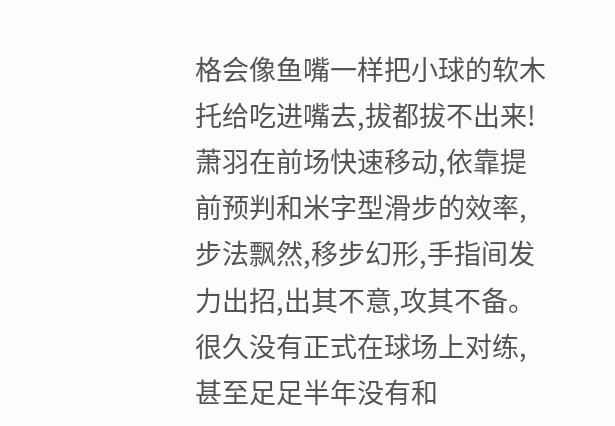格会像鱼嘴一样把小球的软木托给吃进嘴去,拔都拔不出来!
萧羽在前场快速移动,依靠提前预判和米字型滑步的效率,步法飘然,移步幻形,手指间发力出招,出其不意,攻其不备。
很久没有正式在球场上对练,甚至足足半年没有和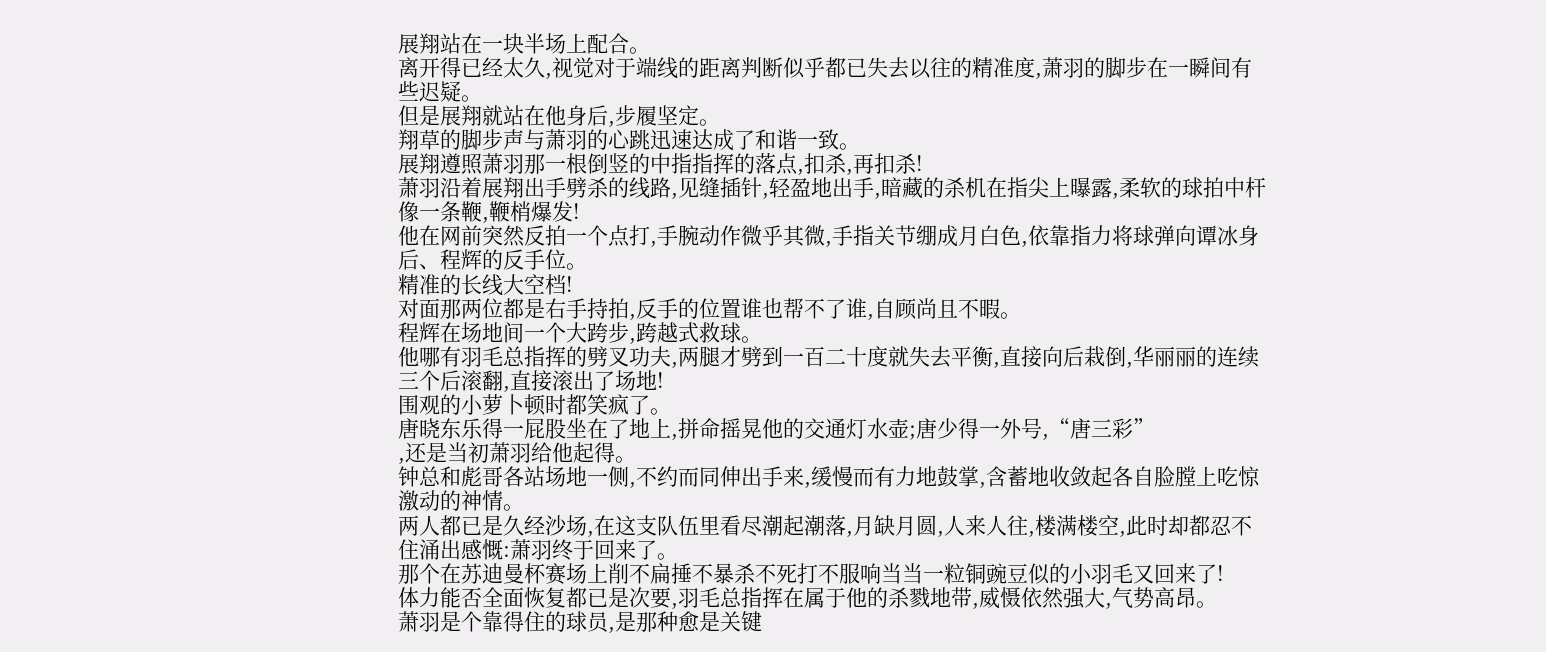展翔站在一块半场上配合。
离开得已经太久,视觉对于端线的距离判断似乎都已失去以往的精准度,萧羽的脚步在一瞬间有些迟疑。
但是展翔就站在他身后,步履坚定。
翔草的脚步声与萧羽的心跳迅速达成了和谐一致。
展翔遵照萧羽那一根倒竖的中指指挥的落点,扣杀,再扣杀!
萧羽沿着展翔出手劈杀的线路,见缝插针,轻盈地出手,暗藏的杀机在指尖上曝露,柔软的球拍中杆像一条鞭,鞭梢爆发!
他在网前突然反拍一个点打,手腕动作微乎其微,手指关节绷成月白色,依靠指力将球弹向谭冰身后、程辉的反手位。
精准的长线大空档!
对面那两位都是右手持拍,反手的位置谁也帮不了谁,自顾尚且不暇。
程辉在场地间一个大跨步,跨越式救球。
他哪有羽毛总指挥的劈叉功夫,两腿才劈到一百二十度就失去平衡,直接向后栽倒,华丽丽的连续三个后滚翻,直接滚出了场地!
围观的小萝卜顿时都笑疯了。
唐晓东乐得一屁股坐在了地上,拼命摇晃他的交通灯水壶;唐少得一外号,“唐三彩”
,还是当初萧羽给他起得。
钟总和彪哥各站场地一侧,不约而同伸出手来,缓慢而有力地鼓掌,含蓄地收敛起各自脸膛上吃惊激动的神情。
两人都已是久经沙场,在这支队伍里看尽潮起潮落,月缺月圆,人来人往,楼满楼空,此时却都忍不住涌出感慨:萧羽终于回来了。
那个在苏迪曼杯赛场上削不扁捶不暴杀不死打不服响当当一粒铜豌豆似的小羽毛又回来了!
体力能否全面恢复都已是次要,羽毛总指挥在属于他的杀戮地带,威慑依然强大,气势高昂。
萧羽是个靠得住的球员,是那种愈是关键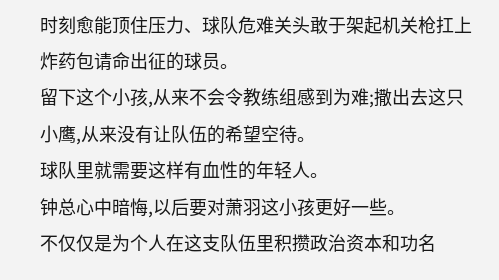时刻愈能顶住压力、球队危难关头敢于架起机关枪扛上炸药包请命出征的球员。
留下这个小孩,从来不会令教练组感到为难;撒出去这只小鹰,从来没有让队伍的希望空待。
球队里就需要这样有血性的年轻人。
钟总心中暗悔,以后要对萧羽这小孩更好一些。
不仅仅是为个人在这支队伍里积攒政治资本和功名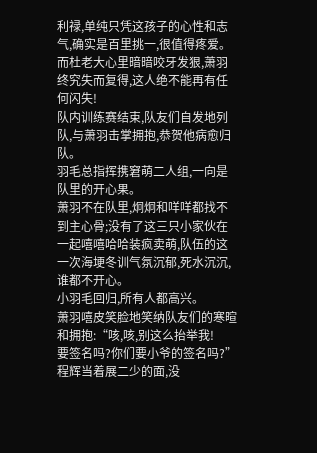利禄,单纯只凭这孩子的心性和志气,确实是百里挑一,很值得疼爱。
而杜老大心里暗暗咬牙发狠,萧羽终究失而复得,这人绝不能再有任何闪失!
队内训练赛结束,队友们自发地列队,与萧羽击掌拥抱,恭贺他病愈归队。
羽毛总指挥携窘萌二人组,一向是队里的开心果。
萧羽不在队里,炯炯和咩咩都找不到主心骨;没有了这三只小家伙在一起嘻嘻哈哈装疯卖萌,队伍的这一次海埂冬训气氛沉郁,死水沉沉,谁都不开心。
小羽毛回归,所有人都高兴。
萧羽嘻皮笑脸地笑纳队友们的寒暄和拥抱:“咳,咳,别这么抬举我!
要签名吗?你们要小爷的签名吗?”
程辉当着展二少的面,没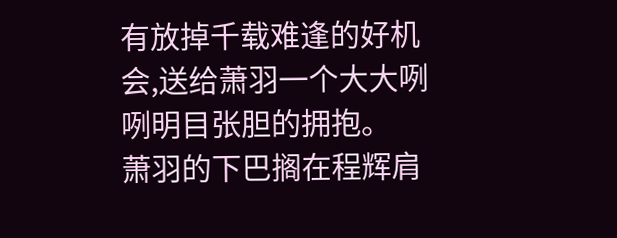有放掉千载难逢的好机会,送给萧羽一个大大咧咧明目张胆的拥抱。
萧羽的下巴搁在程辉肩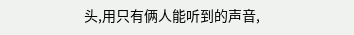头,用只有俩人能听到的声音,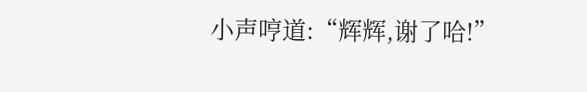小声哼道:“辉辉,谢了哈!”